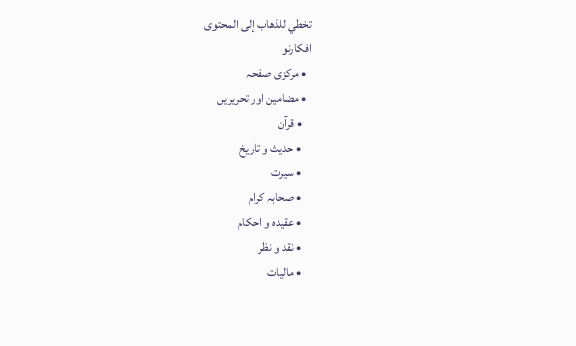تخطي للذهاب إلى المحتوى
افکارنو
  • مرکزی صفحہ
  • مضامین اور تحریریں
    • قرآن
    • حدیث و تاریخ
    • سیرت
    • صحابہ کرام
    • عقیدہ و احکام
    • نقد و نظر
    • مالیات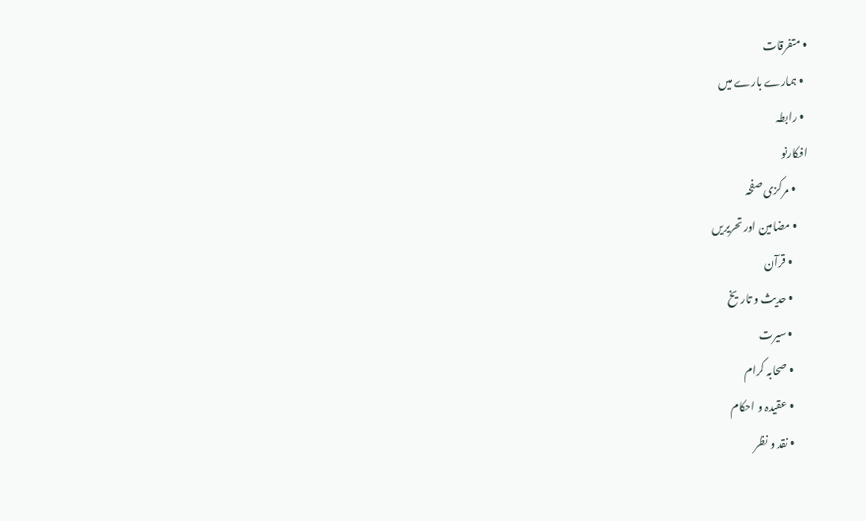• متفرقات
  • ہمارے بارے میں
  • رابطہ
افکارنو
      • مرکزی صفحہ
      • مضامین اور تحریریں
        • قرآن
        • حدیث و تاریخ
        • سیرت
        • صحابہ کرام
        • عقیدہ و احکام
        • نقد و نظر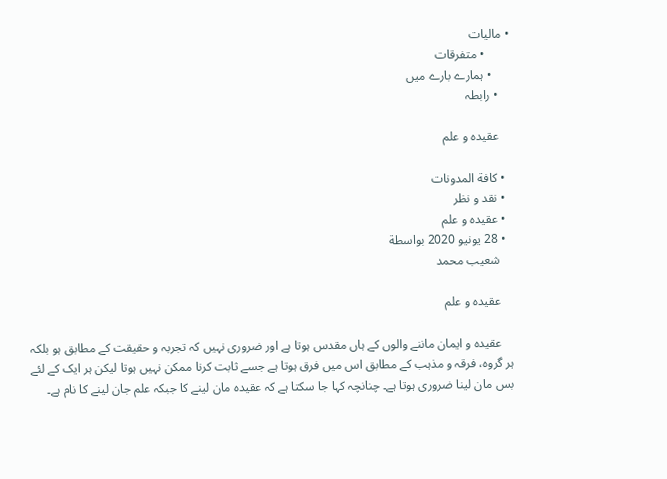• مالیات
        • متفرقات
      • ہمارے بارے میں
    • رابطہ

    عقیدہ و علم

  • كافة المدونات
  • نقد و نظر
  • عقیدہ و علم
  • 28 يونيو 2020 بواسطة
    شعیب محمد

    عقیدہ و علم

    عقیدہ و ایمان ماننے والوں کے ہاں مقدس ہوتا ہے اور ضروری نہیں کہ تجربہ و حقیقت کے مطابق ہو بلکہ ہر گروہ، فرقہ و مذہب کے مطابق اس میں فرق ہوتا ہے جسے ثابت کرنا ممکن نہیں ہوتا لیکن ہر ایک کے لئے بس مان لینا ضروری ہوتا ہے۔ چنانچہ کہا جا سکتا ہے کہ عقیدہ مان لینے کا جبکہ علم جان لینے کا نام ہے۔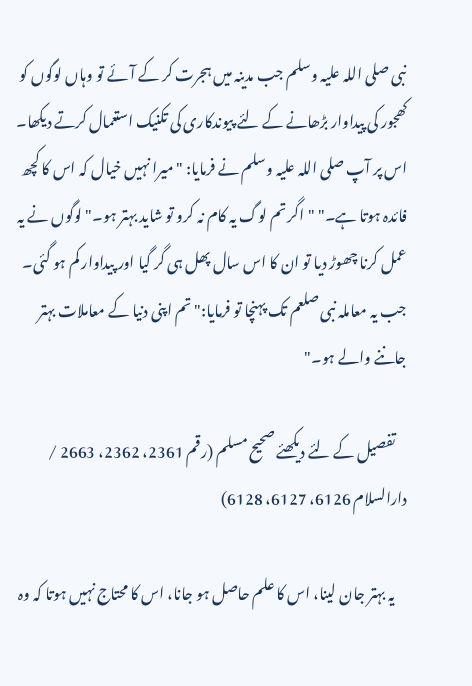نبی صلی اللہ علیہ وسلم جب مدینہ میں ہجرت کر کے آئے تو وہاں لوگوں کو کھجور کی پیداوار بڑھانے کے لئے پیوندکاری کی تکنیک استعمال کرتے دیکھا۔ اس پر آپ صلی اللہ علیہ وسلم نے فرمایا: "میرا نہیں خیال کہ اس کا کچھ فائدہ ہوتا ہے۔" "اگر تم لوگ یہ کام نہ کرو تو شاید بہتر ہو۔" لوگوں نے یہ عمل کرنا چھوڑ دیا تو ان کا اس سال پھل ہی گر گیا اور پیداوار کم ہو گئی۔ جب یہ معاملہ نبی صلعم تک پہنچا تو فرمایا:" تم اپنی دنیا کے معاملات بہتر جاننے والے ہو۔"

    تفصیل کے لئے دیکھئے صحیح مسلم (رقم 2361، 2362، 2663 / دارالسلام 6126، 6127، 6128)

    یہ بہتر جان لینا، اس کا علم حاصل ہو جانا، اس کا محتاج نہیں ہوتا کہ وہ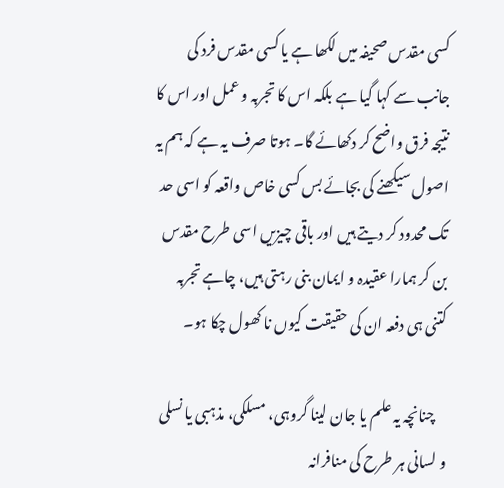کسی مقدس صحیفہ میں لکھا ہے یا کسی مقدس فرد کی جانب سے کہا گیا ہے بلکہ اس کا تجربہ و عمل اور اس کا نتیجہ فرق واضح کر دکھائے گا۔ ہوتا صرف یہ ہے کہ ہم یہ اصول سیکھنے کی بجائے بس کسی خاص واقعہ کو اسی حد تک محدود کر دیتے ہیں اور باقی چیزیں اسی طرح مقدس بن کر ہمارا عقیدہ و ایمان بنی رہتی ہیں، چاہے تجربہ کتنی ہی دفعہ ان کی حقیقت کیوں نا کھول چکا ہو۔

    چنانچہ یہ علم یا جان لینا گروہی، مسلکی، مذہبی یا نسلی و لسانی ہر طرح کی منافرانہ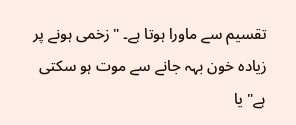تقسیم سے ماورا ہوتا ہے۔ "زخمی ہونے پر زیادہ خون بہہ جانے سے موت ہو سکتی ہے" یا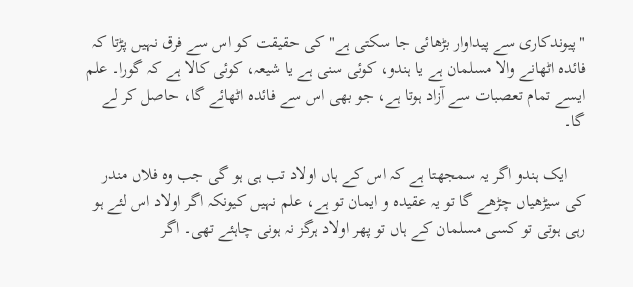"پیوندکاری سے پیداوار بڑھائی جا سکتی ہے" کی حقیقت کو اس سے فرق نہیں پڑتا کہ فائدہ اٹھانے والا مسلمان ہے یا ہندو، کوئی سنی ہے یا شیعہ، کوئی کالا ہے کہ گورا۔ علم ایسے تمام تعصبات سے آزاد ہوتا ہے، جو بھی اس سے فائدہ اٹھائے گا، حاصل کر لے گا۔

    ایک ہندو اگر یہ سمجھتا ہے کہ اس کے ہاں اولاد تب ہی ہو گی جب وہ فلاں مندر کی سیڑھیاں چڑھے گا تو یہ عقیدہ و ایمان تو ہے، علم نہیں کیونکہ اگر اولاد اس لئے ہو رہی ہوتی تو کسی مسلمان کے ہاں تو پھر اولاد ہرگز نہ ہونی چاہئے تھی۔ اگر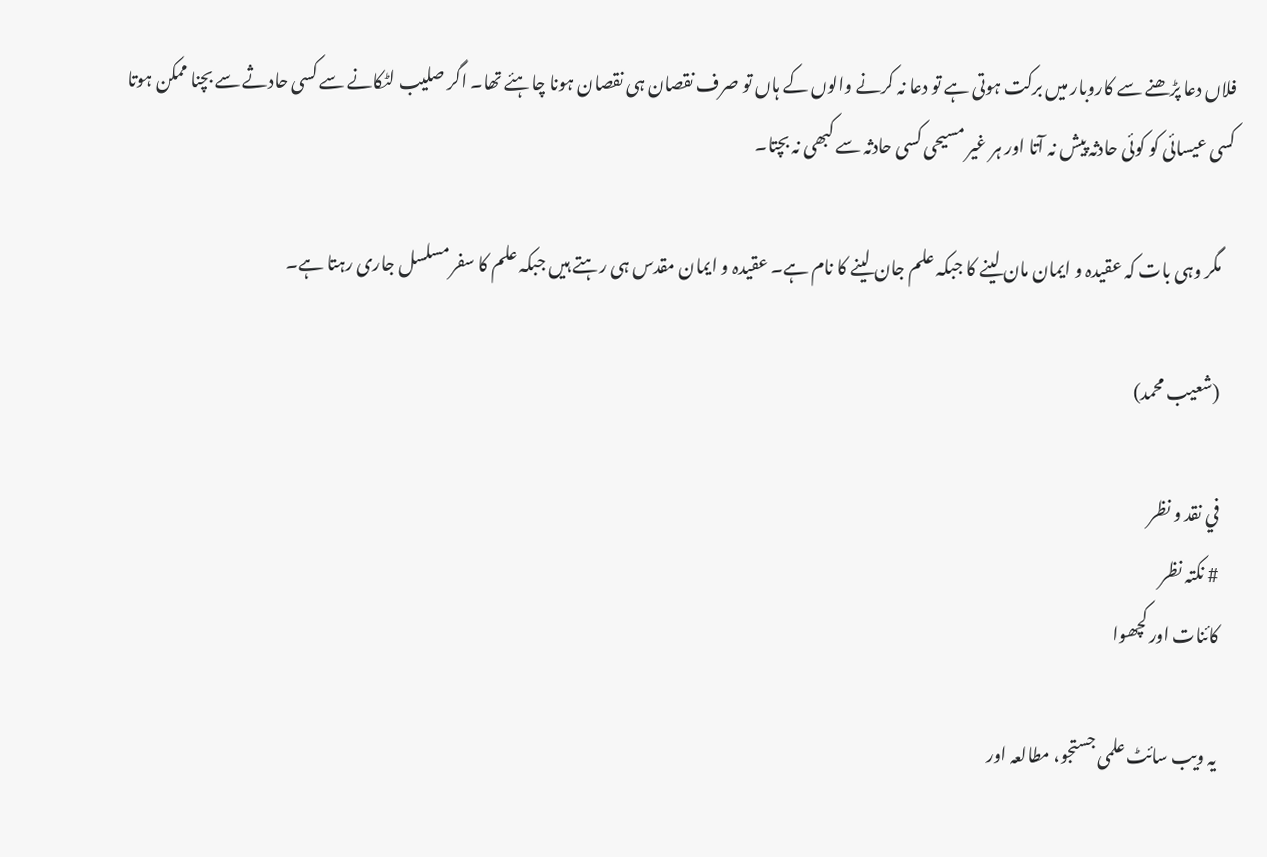فلاں دعا پڑھنے سے کاروبار میں برکت ہوتی ہے تو دعا نہ کرنے والوں کے ہاں تو صرف نقصان ہی نقصان ہونا چاہئے تھا۔ اگر صلیب لٹکانے سے کسی حادثے سے بچنا ممکن ہوتا کسی عیسائی کو کوئی حادثہ پیش نہ آتا اور ہر غیر مسیحی کسی حادثہ سے کبھی نہ بچتا۔

    مگر وہی بات کہ عقیدہ و ایمان مان لینے کا جبکہ علم جان لینے کا نام ہے۔ عقیدہ و ایمان مقدس ہی رہتے ہیں جبکہ علم کا سفر مسلسل جاری رہتا ہے۔

    (شعیب محمد)

    في نقد و نظر
    # نکتہ نظر
    کائنات اور کچھوا

    یہ ویب سائٹ علمی جستجو، مطالعہ اور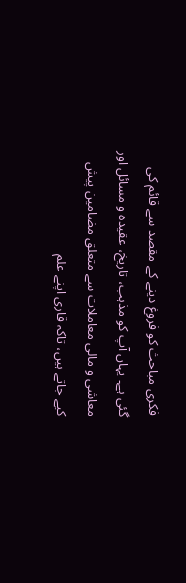فکری مباحث کو فروغ دینے کے مقصد سے قائم کی گئی ہے۔ یہاں آپ کو مذہب، تاریخ، عقیدہ و مسائل اور معاشی و مالی معاملات سے متعلق مضامین پیش کیے جاتے ہیں، تاکہ قاری اپنے علم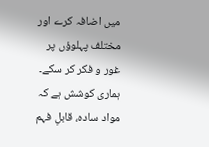میں اضافہ کرے اور مختلف پہلوؤں پر غور و فکر کر سکے۔ ہماری کوشش ہے کہ مواد سادہ، قابلِ فہم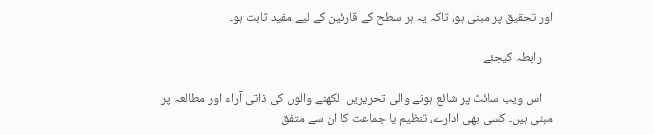اور تحقیق پر مبنی ہو، تاکہ یہ ہر سطح کے قارئین کے لیے مفید ثابت ہو۔

    رابطہ کیجئے

    اس ویب سائٹ پر شائع ہونے والی تحریریں  لکھنے والوں کی ذاتی آراء اور مطالعہ پر مبنی ہیں۔ کسی بھی ادارے، تنظیم یا جماعت کا ان سے متفق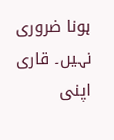ہونا ضروری نہیں۔ قاری اپنی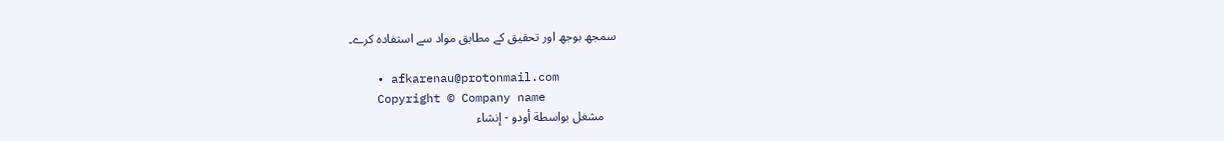سمجھ بوجھ اور تحقیق کے مطابق مواد سے استفادہ کرے۔

    • afkarenau@protonmail.com
    Copyright © Company name
    مشغل بواسطة أودو - إنشاء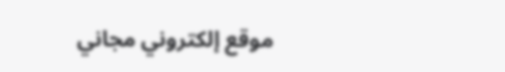موقع إلكتروني مجاني